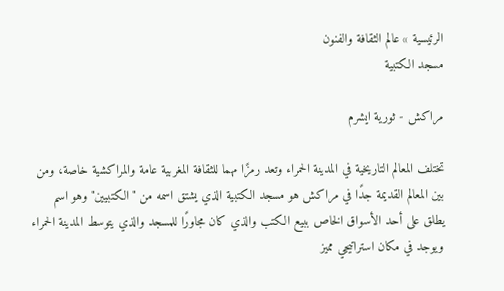الرئيسية » عالم الثقافة والفنون
مسجد الكتبية

مراكش - ثورية ايشرم

تختلف المعالم التاريخية في المدينة الحمراء وتعد رمزًا مهما للثقافة المغربية عامة والمراكشية خاصة، ومن بين المعالم القديمة جدًا في مراكش هو مسجد الكتبية الذي يشتق اسمه من "الكتبيين" وهو اسم يطلق على أحد الأسواق الخاص ببيع الكتب والذي كان مجاورًا للمسجد والذي يتوسط المدينة الحمراء ويوجد في مكان استراتيجي مميز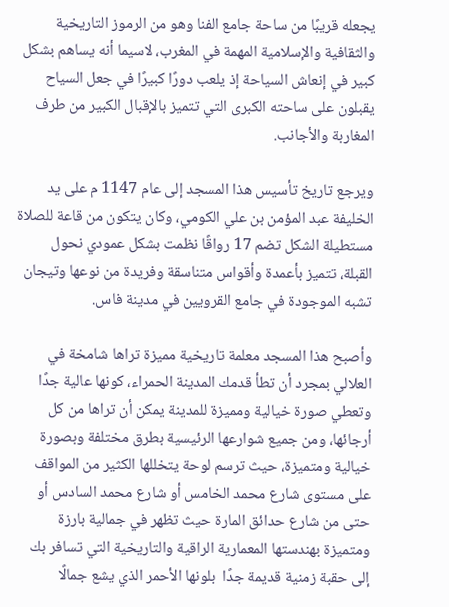يجعله قريبًا من ساحة جامع الفنا وهو من الرموز التاريخية والثقافية والإسلامية المهمة في المغرب، لاسيما أنه يساهم بشكل كبير في إنعاش السياحة إذ يلعب دورًا كبيرًا في جعل السياح يقبلون على ساحته الكبرى التي تتميز بالإقبال الكبير من طرف المغاربة والأجانب.

ويرجع تاريخ تأسيس هذا المسجد إلى عام 1147 م على يد الخليفة عبد المؤمن بن علي الكومي، وكان يتكون من قاعة للصلاة مستطيلة الشكل تضم 17 رواقًا نظمت بشكل عمودي نحول القبلة، تتميز بأعمدة وأقواس متناسقة وفريدة من نوعها وتيجان تشبه الموجودة في جامع القرويين في مدينة فاس.

وأصبح هذا المسجد معلمة تاريخية مميزة تراها شامخة في العلالي بمجرد أن تطأ قدمك المدينة الحمراء، كونها عالية جدًا وتعطي صورة خيالية ومميزة للمدينة يمكن أن تراها من كل أرجائها، ومن جميع شوارعها الرئيسية بطرق مختلفة وبصورة خيالية ومتميزة، حيث ترسم لوحة يتخللها الكثير من المواقف على مستوى شارع محمد الخامس أو شارع محمد السادس أو حتى من شارع حدائق المارة حيث تظهر في جمالية بارزة ومتميزة بهندستها المعمارية الراقية والتاريخية التي تسافر بك إلى حقبة زمنية قديمة جدًا  بلونها الأحمر الذي يشع جمالًا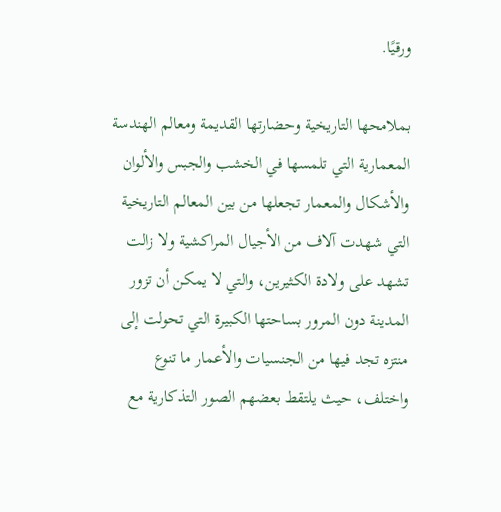ورقيًا.

بملامحها التاريخية وحضارتها القديمة ومعالم الهندسة المعمارية التي تلمسها في الخشب والجبس والألوان والأشكال والمعمار تجعلها من بين المعالم التاريخية التي شهدت آلاف من الأجيال المراكشية ولا زالت تشهد على ولادة الكثيرين، والتي لا يمكن أن تزور المدينة دون المرور بساحتها الكبيرة التي تحولت إلى منتزه تجد فيها من الجنسيات والأعمار ما تنوع واختلف، حيث يلتقط بعضهم الصور التذكارية مع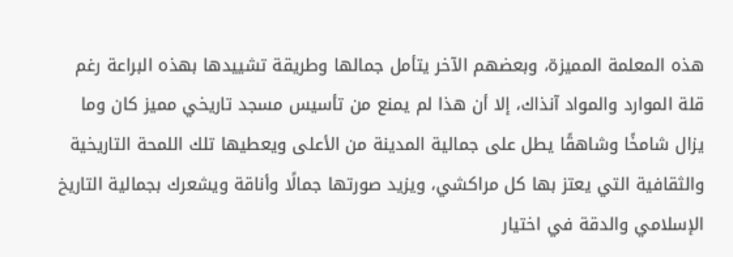هذه المعلمة المميزة، وبعضهم الآخر يتأمل جمالها وطريقة تشييدها بهذه البراعة رغم قلة الموارد والمواد آنذاك، إلا أن هذا لم يمنع من تأسيس مسجد تاريخي مميز كان وما يزال شامخًا وشاهقًا يطل على جمالية المدينة من الأعلى ويعطيها تلك اللمحة التاريخية والثقافية التي يعتز بها كل مراكشي، ويزيد صورتها جمالًا وأناقة ويشعرك بجمالية التاريخ الإسلامي والدقة في اختيار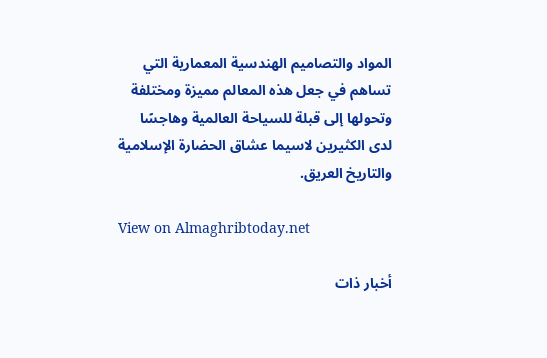المواد والتصاميم الهندسية المعمارية التي تساهم في جعل هذه المعالم مميزة ومختلفة وتحولها إلى قبلة للسياحة العالمية وهاجسًا لدى الكثيرين لاسيما عشاق الحضارة الإسلامية والتاريخ العريق.

View on Almaghribtoday.net

أخبار ذات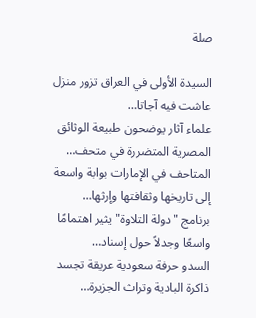صلة

السيدة الأولى في العراق تزور منزل عاشت فيه آجاتا…
علماء آثار يوضحون طبيعة الوثائق المصرية المتضررة في متحف…
المتاحف في الإمارات بوابة واسعة إلى تاريخها وثقافتها وإرثها…
برنامج "دولة التلاوة" يثير اهتمامًا واسعًا وجدلاً حول إسناد…
السدو حرفة سعودية عريقة تجسد ذاكرة البادية وتراث الجزيرة…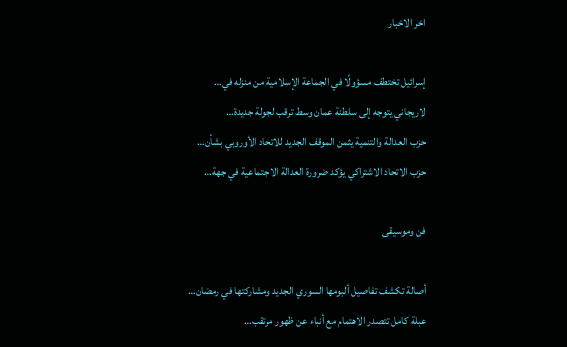اخر الاخبار

إسرائيل تختطف مسؤولًا في الجماعة الإسلامية من منزله في…
لاريجاني يتوجه إلى سلطنة عمان وسط ترقب لجولة جديدة…
حزب العدالة والتنمية يثمن الموقف الجديد للاتحاد الأوروبي بشأن…
حزب الاتحاد الاشتراكي يؤكد ضرورة العدالة الاجتماعية في جهة…

فن وموسيقى

أصالة تكشف تفاصيل ألبومها السوري الجديد ومشاركتها في رمضان…
عبلة كامل تتصدر الاهتمام مع أنباء عن ظهور مرتقب…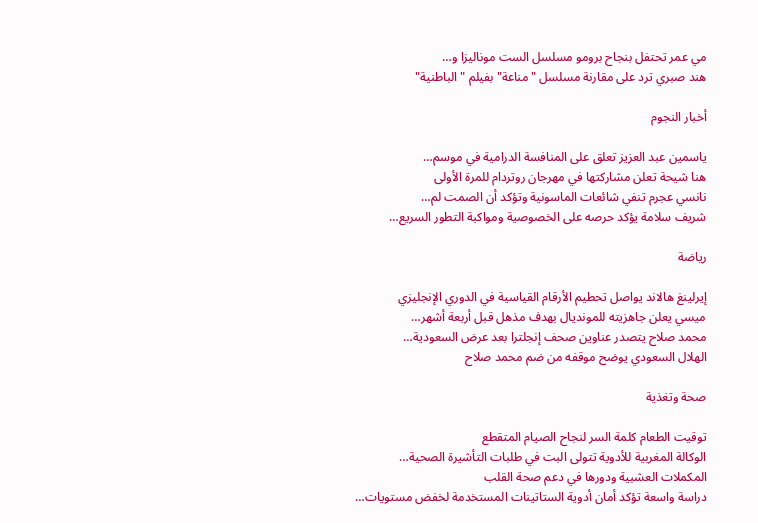مي عمر تحتفل بنجاح برومو مسلسل الست موناليزا و…
هند صبري ترد على مقارنة مسلسل "مناعة" بفيلم "الباطنية"

أخبار النجوم

ياسمين عبد العزيز تعلق على المنافسة الدرامية في موسم…
هنا شيحة تعلن مشاركتها في مهرجان روتردام للمرة الأولى
نانسي عجرم تنفي شائعات الماسونية وتؤكد أن الصمت لم…
شريف سلامة يؤكد حرصه على الخصوصية ومواكبة التطور السريع…

رياضة

إيرلينغ هالاند يواصل تحطيم الأرقام القياسية في الدوري الإنجليزي
ميسي يعلن جاهزيته للمونديال بهدف مذهل قبل أربعة أشهر…
محمد صلاح يتصدر عناوين صحف إنجلترا بعد عرض السعودية…
الهلال السعودي يوضح موقفه من ضم محمد صلاح

صحة وتغذية

توقيت الطعام كلمة السر لنجاح الصيام المتقطع
الوكالة المغربية للأدوية تتولى البت في طلبات التأشيرة الصحية…
المكملات العشبية ودورها في دعم صحة القلب
دراسة واسعة تؤكد أمان أدوية الستاتينات المستخدمة لخفض مستويات…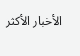الأخبار الأكثر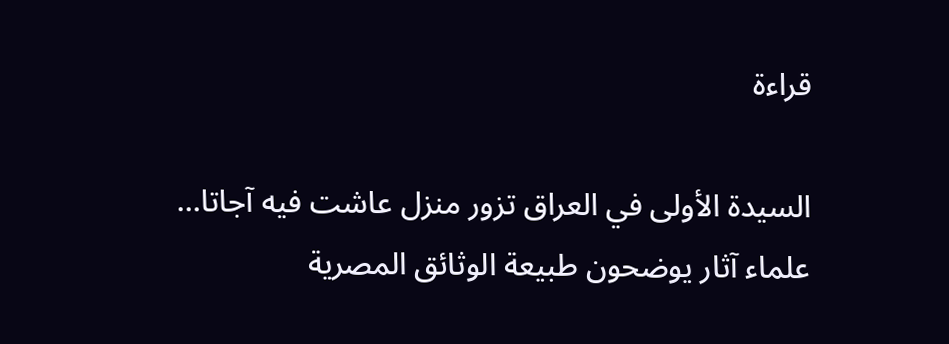قراءة

السيدة الأولى في العراق تزور منزل عاشت فيه آجاتا…
علماء آثار يوضحون طبيعة الوثائق المصرية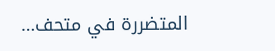المتضررة في متحف…